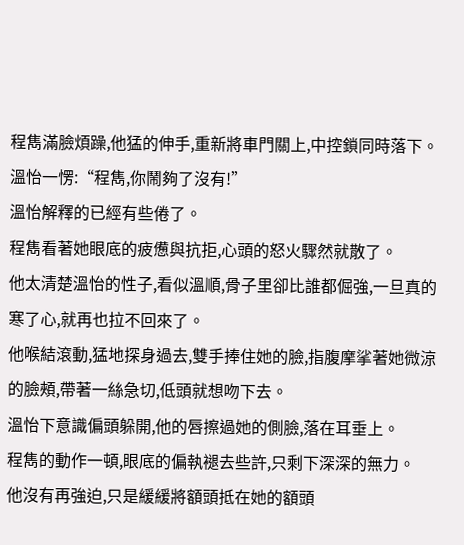程雋滿臉煩躁,他猛的伸手,重新將車門關上,中控鎖同時落下。
溫怡一愣:“程雋,你鬧夠了沒有!”
溫怡解釋的已經有些倦了。
程雋看著她眼底的疲憊與抗拒,心頭的怒火驟然就散了。
他太清楚溫怡的性子,看似溫順,骨子里卻比誰都倔強,一旦真的寒了心,就再也拉不回來了。
他喉結滾動,猛地探身過去,雙手捧住她的臉,指腹摩挲著她微涼的臉頰,帶著一絲急切,低頭就想吻下去。
溫怡下意識偏頭躲開,他的唇擦過她的側臉,落在耳垂上。
程雋的動作一頓,眼底的偏執褪去些許,只剩下深深的無力。
他沒有再強迫,只是緩緩將額頭抵在她的額頭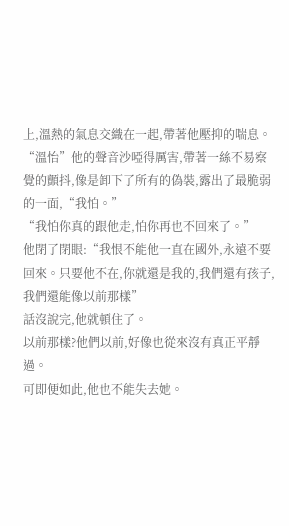上,溫熱的氣息交織在一起,帶著他壓抑的喘息。
“溫怡”他的聲音沙啞得厲害,帶著一絲不易察覺的顫抖,像是卸下了所有的偽裝,露出了最脆弱的一面,“我怕。”
“我怕你真的跟他走,怕你再也不回來了。”
他閉了閉眼:“我恨不能他一直在國外,永遠不要回來。只要他不在,你就還是我的,我們還有孩子,我們還能像以前那樣”
話沒說完,他就頓住了。
以前那樣?他們以前,好像也從來沒有真正平靜過。
可即便如此,他也不能失去她。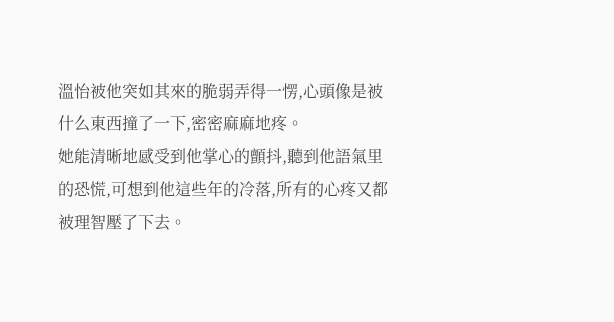溫怡被他突如其來的脆弱弄得一愣,心頭像是被什么東西撞了一下,密密麻麻地疼。
她能清晰地感受到他掌心的顫抖,聽到他語氣里的恐慌,可想到他這些年的冷落,所有的心疼又都被理智壓了下去。